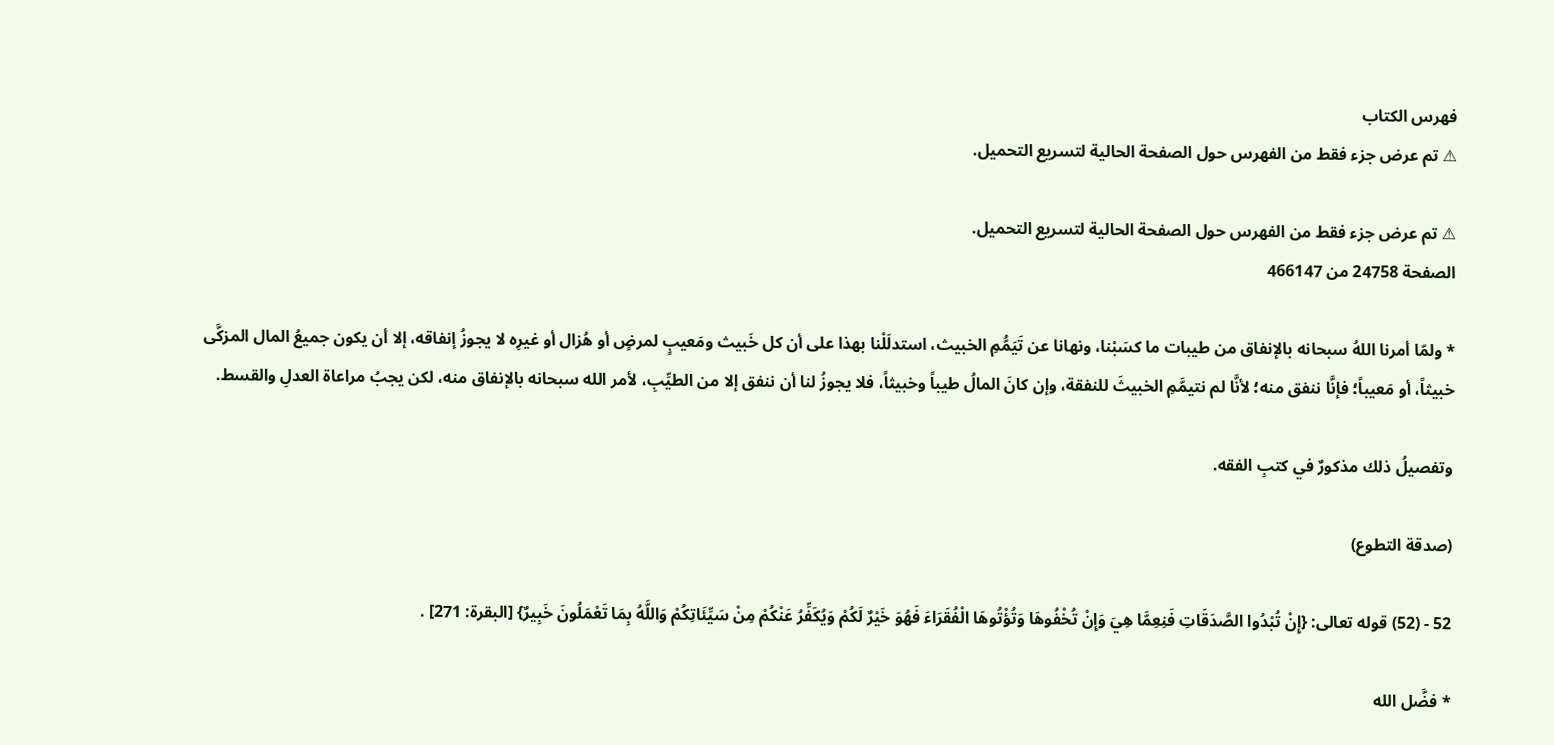فهرس الكتاب
⚠ تم عرض جزء فقط من الفهرس حول الصفحة الحالية لتسريع التحميل.

⚠ تم عرض جزء فقط من الفهرس حول الصفحة الحالية لتسريع التحميل.
الصفحة 24758 من 466147

* ولمّا أمرنا اللهُ سبحانه بالإنفاق من طيبات ما كسَبْنا، ونهانا عن تَيَمُّمِ الخبيث، استدلَلْنا بهذا على أن كل خَبيث ومَعيبٍ لمرضٍ أو هُزال أو غيرِه لا يجوزُ إنفاقه، إلا أن يكون جميعُ المال المزكَّى خبيثاً، أو مَعيباً؛ فإنَّا ننفق منه؛ لأنَّا لم نتيمَّمِ الخبيثَ للنفقة، وإن كانَ المالُ طيباً وخبيثاً، فلا يجوزُ لنا أن ننفق إلا من الطيِّبِ، لأمر الله سبحانه بالإنفاق منه، لكن يجبُ مراعاة العدلِ والقسط.

وتفصيلُ ذلك مذكورٌ في كتبِ الفقه.

(صدقة التطوع)

52 - (52) قوله تعالى: {إِنْ تُبْدُوا الصَّدَقَاتِ فَنِعِمَّا هِيَ وَإِنْ تُخْفُوهَا وَتُؤْتُوهَا الْفُقَرَاءَ فَهُوَ خَيْرٌ لَكُمْ وَيُكَفِّرُ عَنْكُمْ مِنْ سَيِّئَاتِكُمْ وَاللَّهُ بِمَا تَعْمَلُونَ خَبِيرٌ} [البقرة: 271] .

* فضَّل الله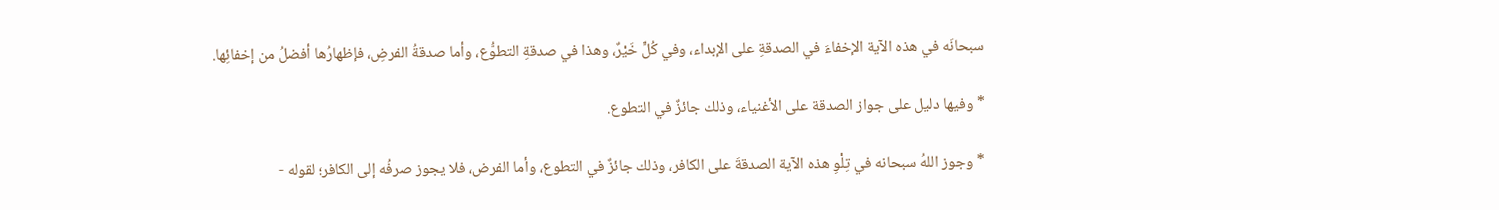سبحانَه في هذه الآية الإخفاءَ في الصدقةِ على الإبداء، وفي كُلٍّ خَيْرٌ، وهذا في صدقةِ التطوُّع، وأما صدقةُ الفرضِ، فإظهارُها أفضلُ من إخفائِها.

* وفيها دليل على جواز الصدقة على الأغنياء، وذلك جائزٌ في التطوع.

* وجوز اللهُ سبحانه في تِلْوِ هذه الآية الصدقةَ على الكافر، وذلك جائزٌ في التطوع، وأما الفرض، فلا يجوز صرفُه إلى الكافر؛ لقوله -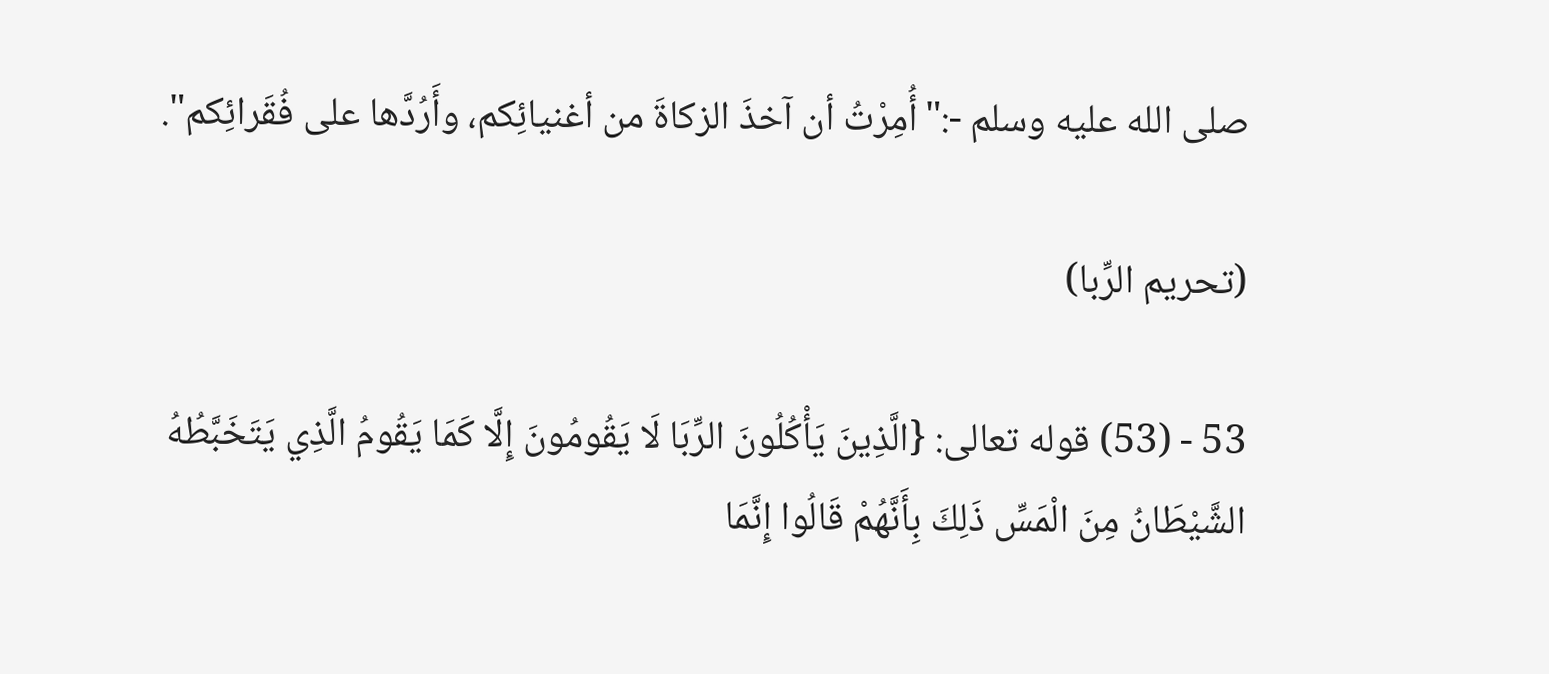صلى الله عليه وسلم -:"أُمِرْتُ أن آخذَ الزكاةَ من أغنيائِكم، وأَرُدَّها على فُقَرائِكم".

(تحريم الرِّبا)

53 - (53) قوله تعالى: {الَّذِينَ يَأْكُلُونَ الرِّبَا لَا يَقُومُونَ إِلَّا كَمَا يَقُومُ الَّذِي يَتَخَبَّطُهُ الشَّيْطَانُ مِنَ الْمَسِّ ذَلِكَ بِأَنَّهُمْ قَالُوا إِنَّمَا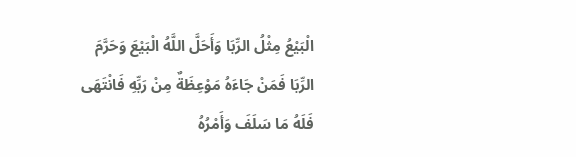الْبَيْعُ مِثْلُ الرِّبَا وَأَحَلَّ اللَّهُ الْبَيْعَ وَحَرَّمَ الرِّبَا فَمَنْ جَاءَهُ مَوْعِظَةٌ مِنْ رَبِّهِ فَانْتَهَى فَلَهُ مَا سَلَفَ وَأَمْرُهُ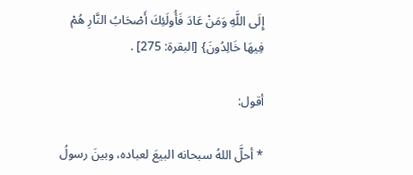إِلَى اللَّهِ وَمَنْ عَادَ فَأُولَئِكَ أَصْحَابُ النَّارِ هُمْ فِيهَا خَالِدُونَ} [البقرة: 275] .

أقول:

* أحلَّ اللهُ سبحانه البيعَ لعباده، وبينَ رسولُ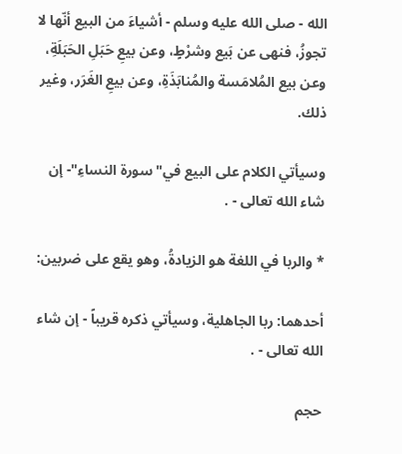الله - صلى الله عليه وسلم - أشياءَ من البيع أنّها لا تجوزُ، فنهى عن بَيع وشرْطٍ، وعن بيعِ حَبَلِ الحَبَلَةِ، وعن بيع المُلامَسة والمُنابَذَةِ، وعن بيعِ الغَرَر، وغير ذلك.

وسيأتي الكلام على البيع في"سورة النساءِ"- إن شاء الله تعالى - .

* والربا في اللغة هو الزيادةُ، وهو يقع على ضربين:

أحدهما: ربا الجاهلية، وسيأتي ذكره قريباً - إن شاء الله تعالى - .

حجم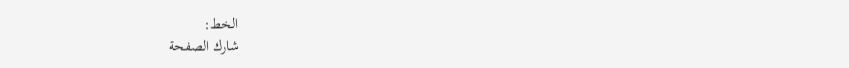الخط:
شارك الصفحة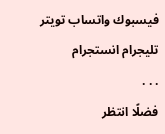فيسبوك واتساب تويتر تليجرام انستجرام
. . .
فضلًا انتظر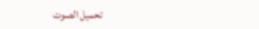تحميل الصوت